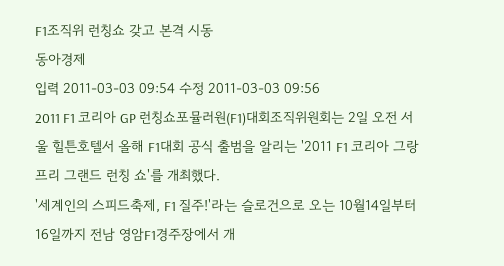F1조직위 런칭쇼 갖고 본격 시동
동아경제
입력 2011-03-03 09:54 수정 2011-03-03 09:56
2011 F1 코리아 GP 런칭쇼포뮬러원(F1)대회조직위원회는 2일 오전 서울 힐튼호텔서 올해 F1대회 공식 출범을 알리는 '2011 F1 코리아 그랑프리 그랜드 런칭 쇼'를 개최했다.
'세계인의 스피드축제, F1 질주!'라는 슬로건으로 오는 10월14일부터 16일까지 전남 영암F1경주장에서 개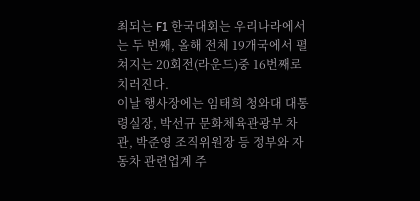최되는 F1 한국대회는 우리나라에서는 두 번째, 올해 전체 19개국에서 펼쳐지는 20회전(라운드)중 16번째로 치러진다.
이날 행사장에는 임태희 청와대 대통령실장, 박선규 문화체육관광부 차관, 박준영 조직위원장 등 정부와 자동차 관련업계 주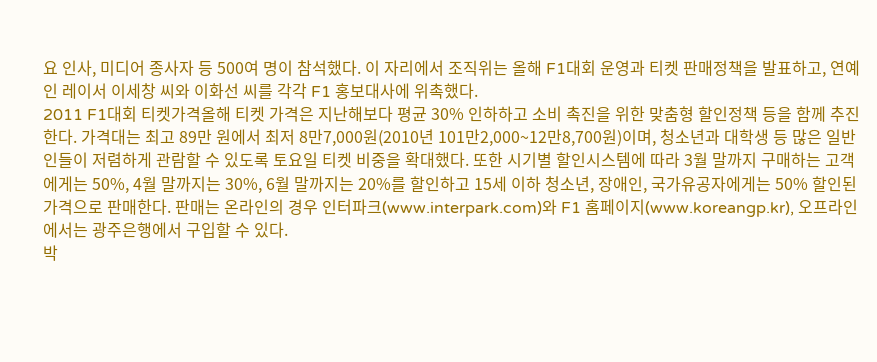요 인사, 미디어 종사자 등 500여 명이 참석했다. 이 자리에서 조직위는 올해 F1대회 운영과 티켓 판매정책을 발표하고, 연예인 레이서 이세창 씨와 이화선 씨를 각각 F1 홍보대사에 위촉했다.
2011 F1대회 티켓가격올해 티켓 가격은 지난해보다 평균 30% 인하하고 소비 촉진을 위한 맞춤형 할인정책 등을 함께 추진한다. 가격대는 최고 89만 원에서 최저 8만7,000원(2010년 101만2,000~12만8,700원)이며, 청소년과 대학생 등 많은 일반인들이 저렴하게 관람할 수 있도록 토요일 티켓 비중을 확대했다. 또한 시기별 할인시스템에 따라 3월 말까지 구매하는 고객에게는 50%, 4월 말까지는 30%, 6월 말까지는 20%를 할인하고 15세 이하 청소년, 장애인, 국가유공자에게는 50% 할인된 가격으로 판매한다. 판매는 온라인의 경우 인터파크(www.interpark.com)와 F1 홈페이지(www.koreangp.kr), 오프라인에서는 광주은행에서 구입할 수 있다.
박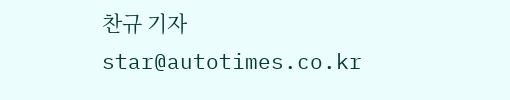찬규 기자 star@autotimes.co.kr